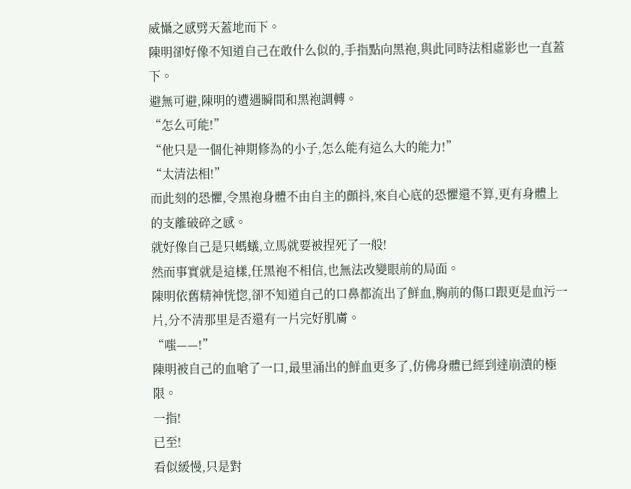威懾之感劈天蓋地而下。
陳明卻好像不知道自己在敢什么似的,手指點向黑袍,與此同時法相虛影也一直蓋下。
避無可避,陳明的遭遇瞬間和黑袍調轉。
“怎么可能!”
“他只是一個化神期修為的小子,怎么能有這么大的能力!”
“太清法相!”
而此刻的恐懼,令黑袍身體不由自主的顫抖,來自心底的恐懼還不算,更有身體上的支離破碎之感。
就好像自己是只螞蟻,立馬就要被捏死了一般!
然而事實就是這樣,任黑袍不相信,也無法改變眼前的局面。
陳明依舊精神恍惚,卻不知道自己的口鼻都流出了鮮血,胸前的傷口跟更是血污一片,分不清那里是否還有一片完好肌膚。
“嗤——!”
陳明被自己的血嗆了一口,最里涌出的鮮血更多了,仿佛身體已經到達崩潰的極限。
一指!
已至!
看似緩慢,只是對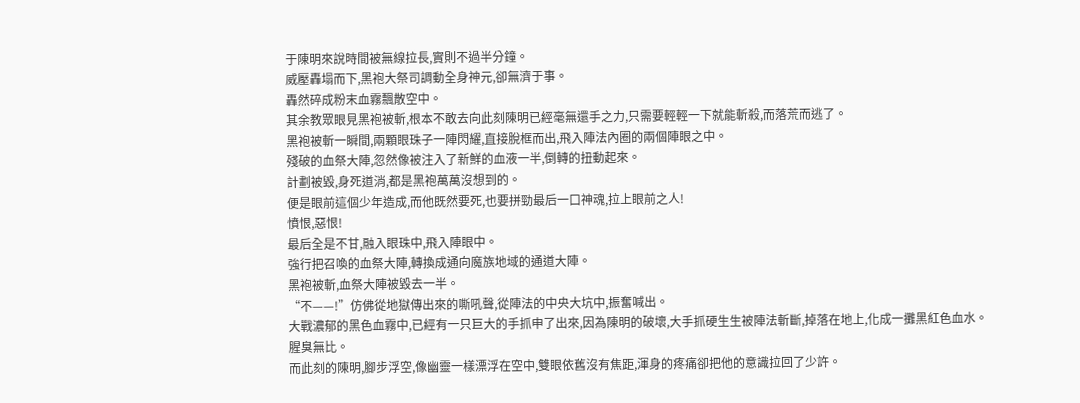于陳明來說時間被無線拉長,實則不過半分鐘。
威壓轟塌而下,黑袍大祭司調動全身神元,卻無濟于事。
轟然碎成粉末血霧飄散空中。
其余教眾眼見黑袍被斬,根本不敢去向此刻陳明已經毫無還手之力,只需要輕輕一下就能斬殺,而落荒而逃了。
黑袍被斬一瞬間,兩顆眼珠子一陣閃耀,直接脫框而出,飛入陣法內圈的兩個陣眼之中。
殘破的血祭大陣,忽然像被注入了新鮮的血液一半,倒轉的扭動起來。
計劃被毀,身死道消,都是黑袍萬萬沒想到的。
便是眼前這個少年造成,而他既然要死,也要拼勁最后一口神魂,拉上眼前之人!
憤恨,惡恨!
最后全是不甘,融入眼珠中,飛入陣眼中。
強行把召喚的血祭大陣,轉換成通向魔族地域的通道大陣。
黑袍被斬,血祭大陣被毀去一半。
“不——!”仿佛從地獄傳出來的嘶吼聲,從陣法的中央大坑中,振奮喊出。
大戰濃郁的黑色血霧中,已經有一只巨大的手抓申了出來,因為陳明的破壞,大手抓硬生生被陣法斬斷,掉落在地上,化成一攤黑紅色血水。
腥臭無比。
而此刻的陳明,腳步浮空,像幽靈一樣漂浮在空中,雙眼依舊沒有焦距,渾身的疼痛卻把他的意識拉回了少許。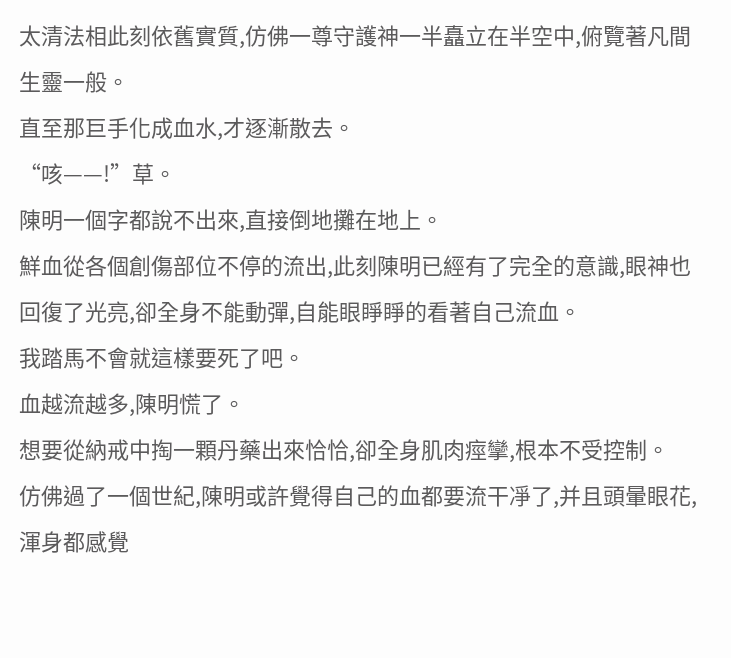太清法相此刻依舊實質,仿佛一尊守護神一半矗立在半空中,俯覽著凡間生靈一般。
直至那巨手化成血水,才逐漸散去。
“咳——!”草。
陳明一個字都說不出來,直接倒地攤在地上。
鮮血從各個創傷部位不停的流出,此刻陳明已經有了完全的意識,眼神也回復了光亮,卻全身不能動彈,自能眼睜睜的看著自己流血。
我踏馬不會就這樣要死了吧。
血越流越多,陳明慌了。
想要從納戒中掏一顆丹藥出來恰恰,卻全身肌肉痙攣,根本不受控制。
仿佛過了一個世紀,陳明或許覺得自己的血都要流干凈了,并且頭暈眼花,渾身都感覺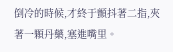倒冷的時候,才終于顫抖著二指,夾著一顆丹藥,塞進嘴里。